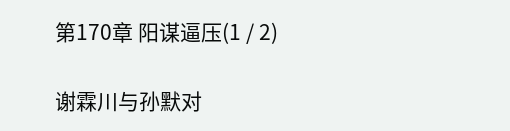第170章 阳谋逼压(1 / 2)

谢霖川与孙默对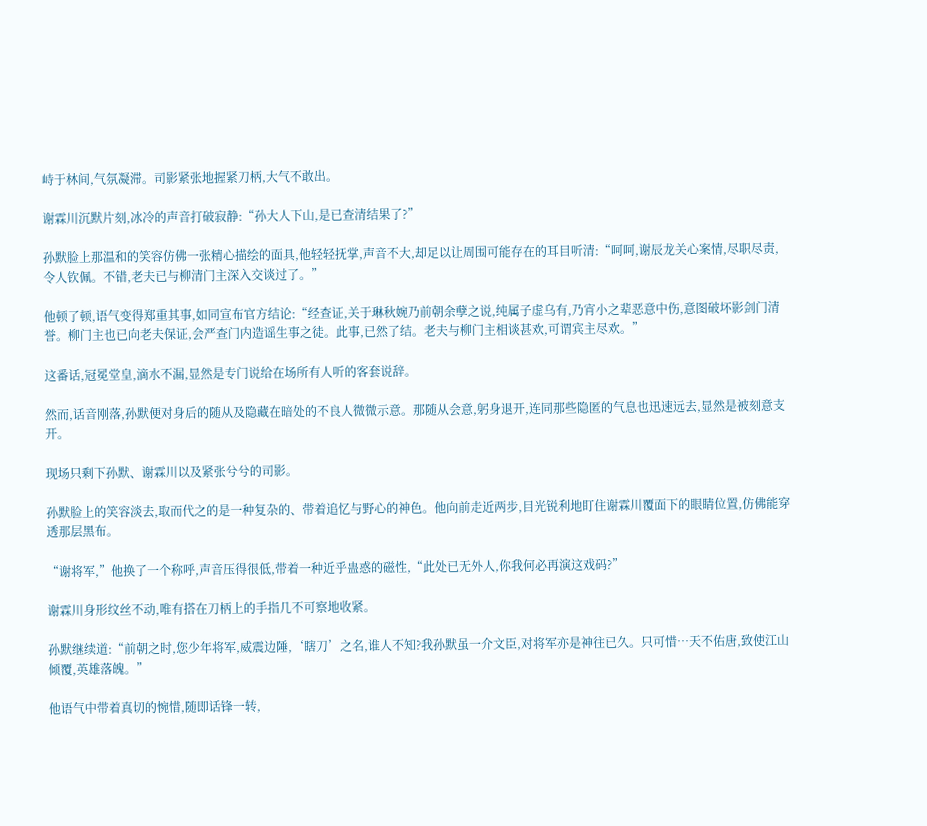峙于林间,气氛凝滞。司影紧张地握紧刀柄,大气不敢出。

谢霖川沉默片刻,冰冷的声音打破寂静:“孙大人下山,是已查清结果了?”

孙默脸上那温和的笑容仿佛一张精心描绘的面具,他轻轻抚掌,声音不大,却足以让周围可能存在的耳目听清:“呵呵,谢辰龙关心案情,尽职尽责,令人钦佩。不错,老夫已与柳清门主深入交谈过了。”

他顿了顿,语气变得郑重其事,如同宣布官方结论:“经查证,关于琳秋婉乃前朝余孽之说,纯属子虚乌有,乃宵小之辈恶意中伤,意图破坏影剑门清誉。柳门主也已向老夫保证,会严查门内造谣生事之徒。此事,已然了结。老夫与柳门主相谈甚欢,可谓宾主尽欢。”

这番话,冠冕堂皇,滴水不漏,显然是专门说给在场所有人听的客套说辞。

然而,话音刚落,孙默便对身后的随从及隐藏在暗处的不良人微微示意。那随从会意,躬身退开,连同那些隐匿的气息也迅速远去,显然是被刻意支开。

现场只剩下孙默、谢霖川以及紧张兮兮的司影。

孙默脸上的笑容淡去,取而代之的是一种复杂的、带着追忆与野心的神色。他向前走近两步,目光锐利地盯住谢霖川覆面下的眼睛位置,仿佛能穿透那层黑布。

“谢将军,”他换了一个称呼,声音压得很低,带着一种近乎蛊惑的磁性,“此处已无外人,你我何必再演这戏码?”

谢霖川身形纹丝不动,唯有搭在刀柄上的手指几不可察地收紧。

孙默继续道:“前朝之时,您少年将军,威震边陲,‘瞎刀’之名,谁人不知?我孙默虽一介文臣,对将军亦是神往已久。只可惜…天不佑唐,致使江山倾覆,英雄落魄。”

他语气中带着真切的惋惜,随即话锋一转,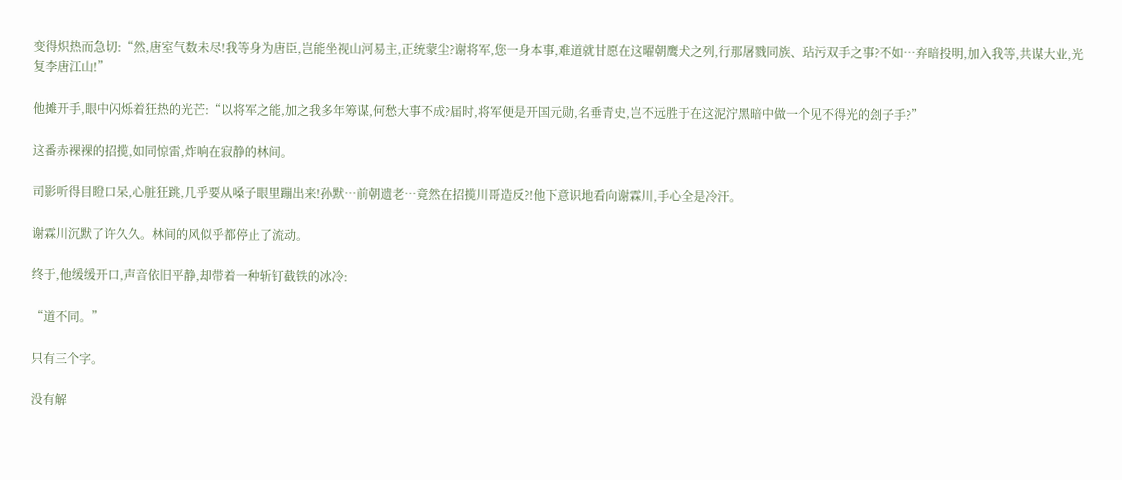变得炽热而急切:“然,唐室气数未尽!我等身为唐臣,岂能坐视山河易主,正统蒙尘?谢将军,您一身本事,难道就甘愿在这曜朝鹰犬之列,行那屠戮同族、玷污双手之事?不如…弃暗投明,加入我等,共谋大业,光复李唐江山!”

他摊开手,眼中闪烁着狂热的光芒:“以将军之能,加之我多年筹谋,何愁大事不成?届时,将军便是开国元勋,名垂青史,岂不远胜于在这泥泞黑暗中做一个见不得光的刽子手?”

这番赤裸裸的招揽,如同惊雷,炸响在寂静的林间。

司影听得目瞪口呆,心脏狂跳,几乎要从嗓子眼里蹦出来!孙默…前朝遗老…竟然在招揽川哥造反?!他下意识地看向谢霖川,手心全是冷汗。

谢霖川沉默了许久久。林间的风似乎都停止了流动。

终于,他缓缓开口,声音依旧平静,却带着一种斩钉截铁的冰冷:

“道不同。”

只有三个字。

没有解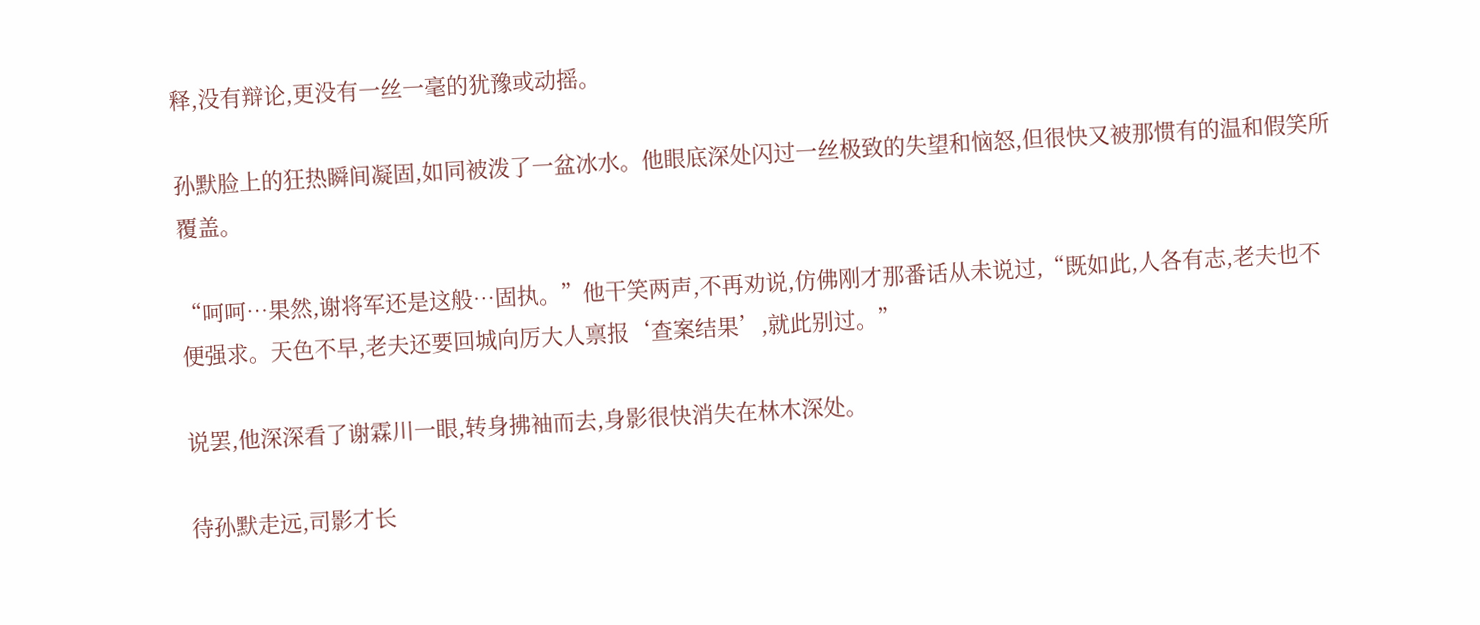释,没有辩论,更没有一丝一毫的犹豫或动摇。

孙默脸上的狂热瞬间凝固,如同被泼了一盆冰水。他眼底深处闪过一丝极致的失望和恼怒,但很快又被那惯有的温和假笑所覆盖。

“呵呵…果然,谢将军还是这般…固执。”他干笑两声,不再劝说,仿佛刚才那番话从未说过,“既如此,人各有志,老夫也不便强求。天色不早,老夫还要回城向厉大人禀报‘查案结果’,就此别过。”

说罢,他深深看了谢霖川一眼,转身拂袖而去,身影很快消失在林木深处。

待孙默走远,司影才长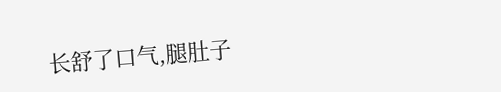长舒了口气,腿肚子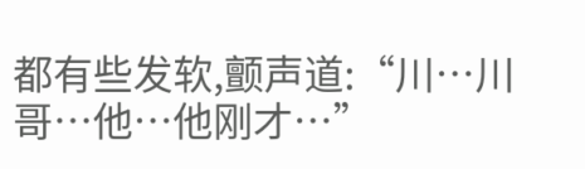都有些发软,颤声道:“川…川哥…他…他刚才…”